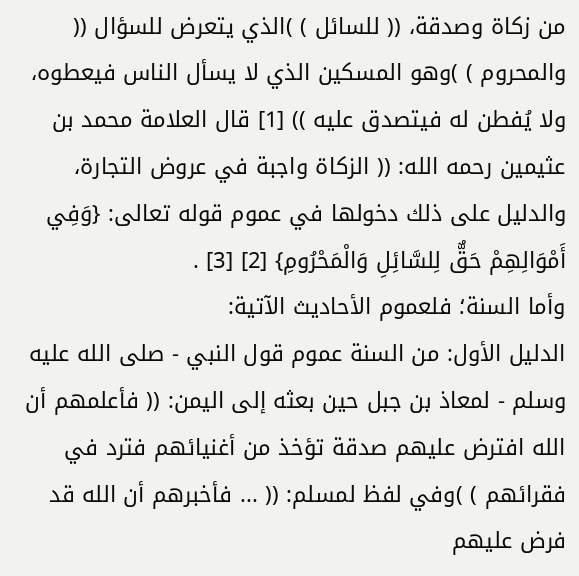من زكاة وصدقة، (( للسائل ) )الذي يتعرض للسؤال (( والمحروم ) )وهو المسكين الذي لا يسأل الناس فيعطوه، ولا يُفطن له فيتصدق عليه )) [1] قال العلامة محمد بن عثيمين رحمه الله: (( الزكاة واجبة في عروض التجارة، والدليل على ذلك دخولها في عموم قوله تعالى: {وَفِي أَمْوَالِهِمْ حَقٌّ لِلسَّائِلِ وَالْمَحْرُومِ} [2] [3] .
وأما السنة؛ فلعموم الأحاديث الآتية:
الدليل الأول: من السنة عموم قول النبي - صلى الله عليه وسلم - لمعاذ بن جبل حين بعثه إلى اليمن: (( فأعلمهم أن الله افترض عليهم صدقة تؤخذ من أغنيائهم فترد في فقرائهم ) )وفي لفظ لمسلم: (( ... فأخبرهم أن الله قد فرض عليهم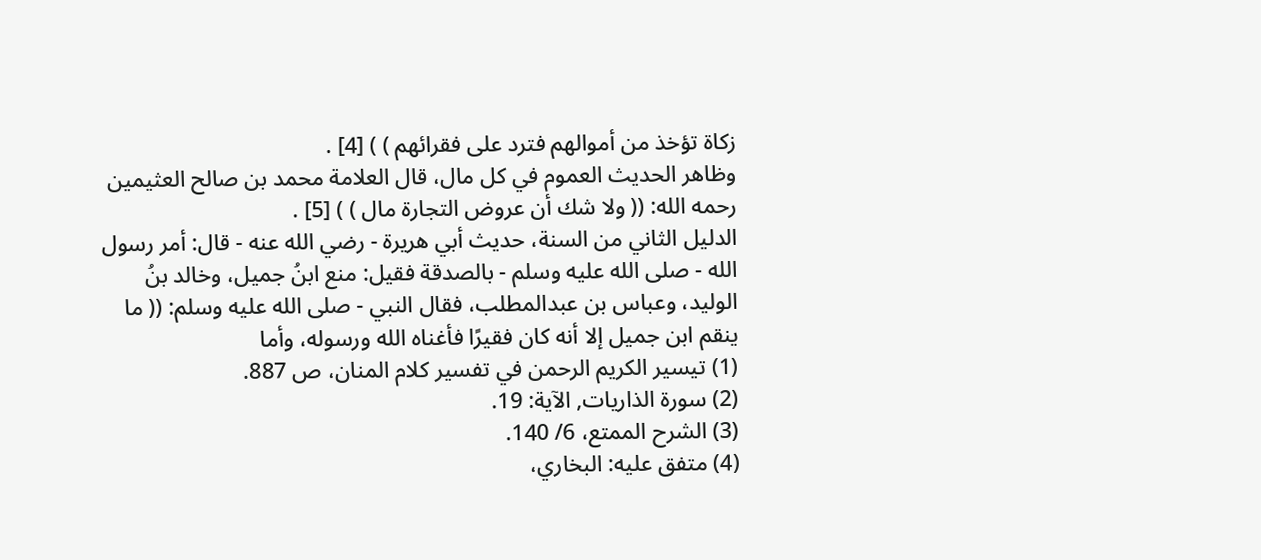زكاة تؤخذ من أموالهم فترد على فقرائهم ) ) [4] .
وظاهر الحديث العموم في كل مال، قال العلامة محمد بن صالح العثيمين رحمه الله: (( ولا شك أن عروض التجارة مال ) ) [5] .
الدليل الثاني من السنة، حديث أبي هريرة - رضي الله عنه - قال: أمر رسول الله - صلى الله عليه وسلم - بالصدقة فقيل: منع ابنُ جميل، وخالد بنُ الوليد، وعباس بن عبدالمطلب، فقال النبي - صلى الله عليه وسلم: (( ما ينقم ابن جميل إلا أنه كان فقيرًا فأغناه الله ورسوله، وأما
(1) تيسير الكريم الرحمن في تفسير كلام المنان، ص 887.
(2) سورة الذاريات, الآية: 19.
(3) الشرح الممتع، 6/ 140.
(4) متفق عليه: البخاري،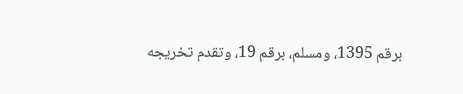برقم 1395، ومسلم، برقم 19، وتقدم تخريجه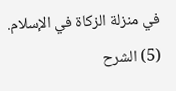في منزلة الزكاة في الإسلام.
(5) الشرح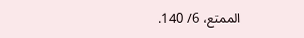الممتع، 6/ 140.